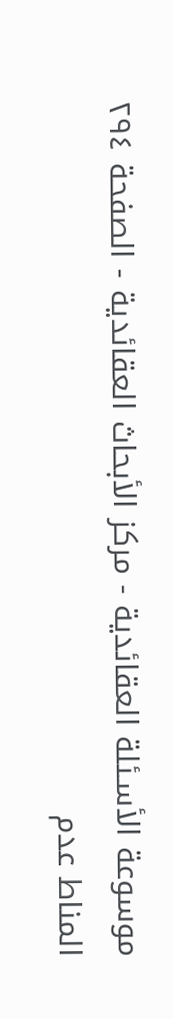موسوعة الأسـئلة العقائدية - مركز الأبحاث العقائدية - الصفحة ٢٩٤
المناط عدم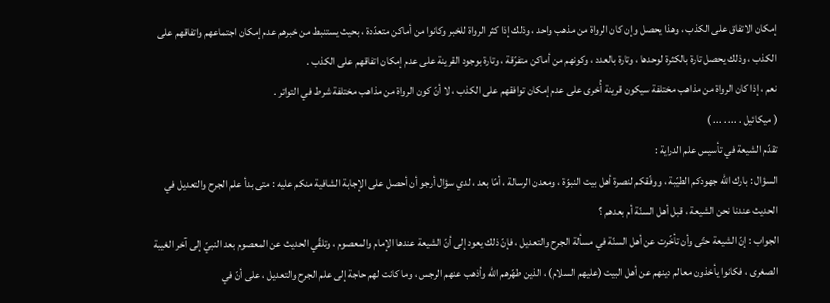إمكان الاتفاق على الكذب ، وهذا يحصل وإن كان الرواة من مذهب واحد ، وذلك إذا كثر الرواة للخبر وكانوا من أماكن متعدّدة ، بحيث يستنبط من خبرهم عدم إمكان اجتماعهم واتفاقهم على الكذب ، وذلك يحصل تارة بالكثرة لوحدها ، وتارة بالعدد ، وكونهم من أماكن متفرّقة ، وتارة بوجود القرينة على عدم إمكان اتفاقهم على الكذب .
نعم ، إذا كان الرواة من مذاهب مختلفة سيكون قرينة أُخرى على عدم إمكان توافقهم على الكذب ، لا أنّ كون الرواة من مذاهب مختلفة شرط في التواتر .
( ميكائيل . ... . ... )
تقدّم الشيعة في تأسيس علم الدراية :
السؤال : بارك الله جهودكم الطيّبة ، ووفّقكم لنصرة أهل بيت النبوّة ، ومعدن الرسالة ، أمّا بعد ، لدي سؤال أرجو أن أحصل على الإجابة الشافية منكم عليه : متى بدأ علم الجرح والتعديل في الحديث عندنا نحن الشيعة ، قبل أهل السنّة أم بعدهم ؟
الجواب : إنّ الشيعة حتّى وأن تأخّرت عن أهل السنّة في مسألة الجرح والتعديل ، فإنّ ذلك يعود إلى أنّ الشيعة عندها الإمام والمعصوم ، وتلقّي الحديث عن المعصوم بعد النبيّ إلى آخر الغيبة الصغرى ، فكانوا يأخذون معالم دينهم عن أهل البيت (عليهم السلام) ، الذين طهّرهم الله وأذهب عنهم الرجس ، وما كانت لهم حاجة إلى علم الجرح والتعديل ، على أنّ في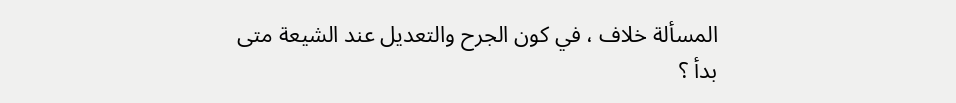المسألة خلاف ، في كون الجرح والتعديل عند الشيعة متى بدأ ؟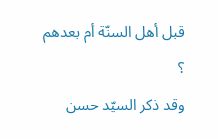قبل أهل السنّة أم بعدهم ؟
وقد ذكر السيّد حسن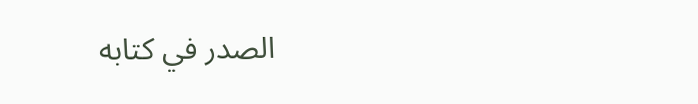الصدر في كتابه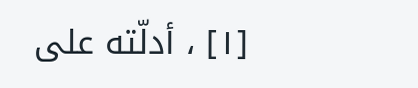[١] ، أدلّته على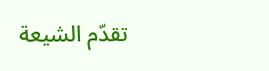تقدّم الشيعة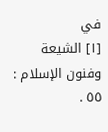في
[١] الشيعة وفنون الإسلام : ٥٥ .